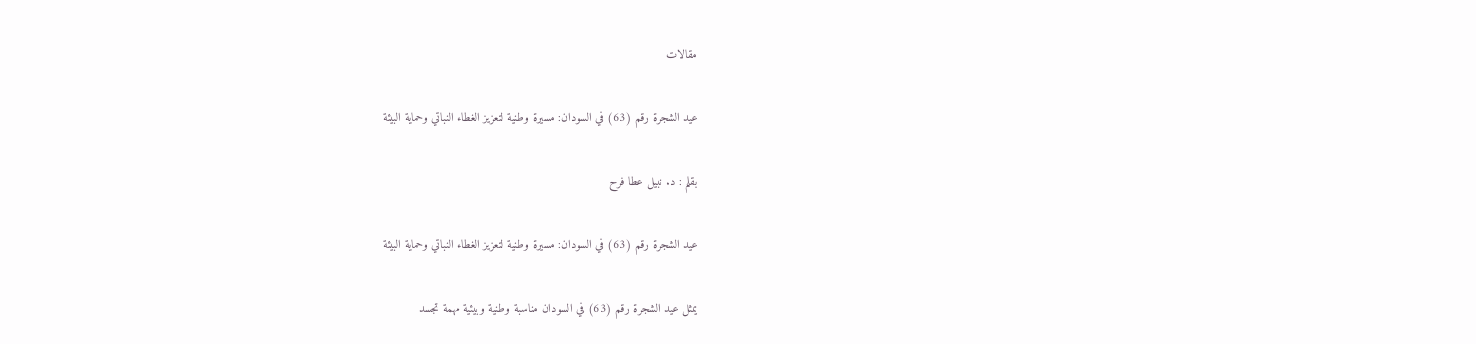مقالات

عيد الشجرة رقم (63) في السودان: مسيرة وطنية لتعزيز الغطاء النباتي وحماية البيئة

بقلم : د. نبيل عطا فرح

عيد الشجرة رقم (63) في السودان: مسيرة وطنية لتعزيز الغطاء النباتي وحماية البيئة

يمثل عيد الشجرة رقم (63) في السودان مناسبة وطنية وبيئية مهمة تجسد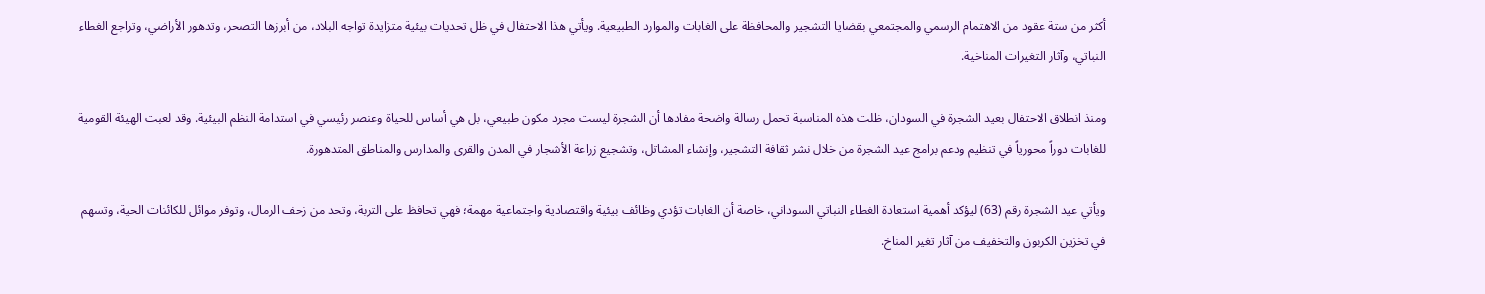أكثر من ستة عقود من الاهتمام الرسمي والمجتمعي بقضايا التشجير والمحافظة على الغابات والموارد الطبيعية. ويأتي هذا الاحتفال في ظل تحديات بيئية متزايدة تواجه البلاد، من أبرزها التصحر، وتدهور الأراضي، وتراجع الغطاء النباتي، وآثار التغيرات المناخية.

ومنذ انطلاق الاحتفال بعيد الشجرة في السودان، ظلت هذه المناسبة تحمل رسالة واضحة مفادها أن الشجرة ليست مجرد مكون طبيعي، بل هي أساس للحياة وعنصر رئيسي في استدامة النظم البيئية. وقد لعبت الهيئة القومية للغابات دوراً محورياً في تنظيم ودعم برامج عيد الشجرة من خلال نشر ثقافة التشجير، وإنشاء المشاتل، وتشجيع زراعة الأشجار في المدن والقرى والمدارس والمناطق المتدهورة.

ويأتي عيد الشجرة رقم (63) ليؤكد أهمية استعادة الغطاء النباتي السوداني، خاصة أن الغابات تؤدي وظائف بيئية واقتصادية واجتماعية مهمة؛ فهي تحافظ على التربة، وتحد من زحف الرمال، وتوفر موائل للكائنات الحية، وتسهم في تخزين الكربون والتخفيف من آثار تغير المناخ.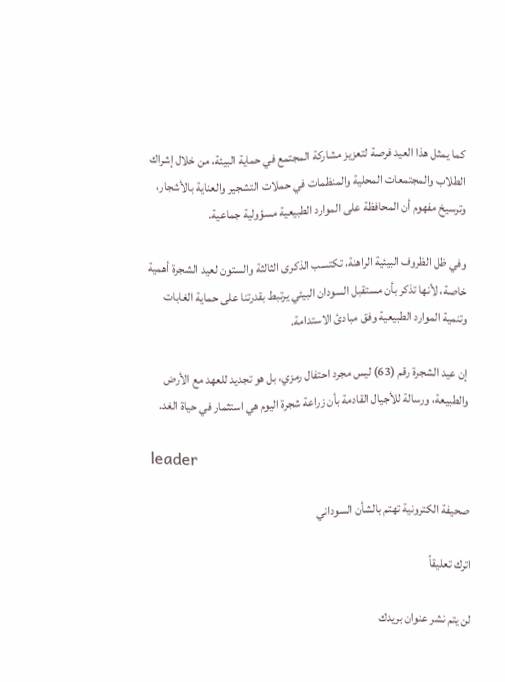كما يمثل هذا العيد فرصة لتعزيز مشاركة المجتمع في حماية البيئة، من خلال إشراك الطلاب والمجتمعات المحلية والمنظمات في حملات التشجير والعناية بالأشجار، وترسيخ مفهوم أن المحافظة على الموارد الطبيعية مسؤولية جماعية.

وفي ظل الظروف البيئية الراهنة، تكتسب الذكرى الثالثة والستون لعيد الشجرة أهمية خاصة، لأنها تذكر بأن مستقبل السودان البيئي يرتبط بقدرتنا على حماية الغابات وتنمية الموارد الطبيعية وفق مبادئ الاستدامة.

إن عيد الشجرة رقم (63) ليس مجرد احتفال رمزي، بل هو تجديد للعهد مع الأرض والطبيعة، ورسالة للأجيال القادمة بأن زراعة شجرة اليوم هي استثمار في حياة الغد.

leader

صحيفة الكترونية تهتم بالشأن السوداني

اترك تعليقاً

لن يتم نشر عنوان بريدك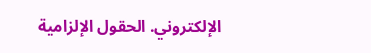الإلكتروني. الحقول الإلزامية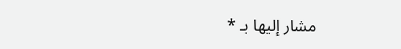مشار إليها بـ *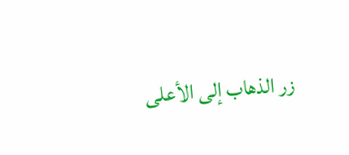زر الذهاب إلى الأعلى